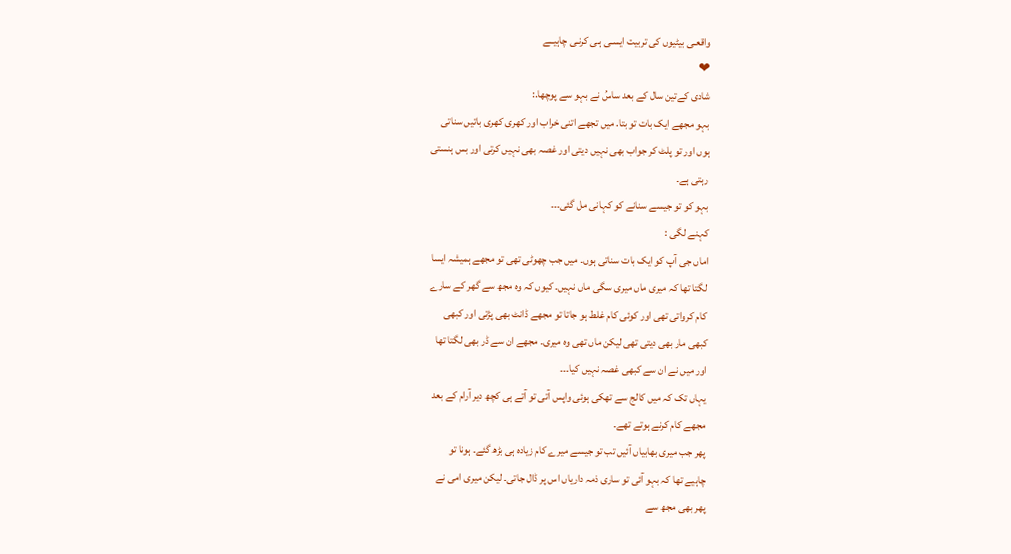واقعـی بیٹیوں کی تربیت ایسـی ہـی کرنـی چاہیــے
❤
شادی کےتین سال کے بعد ساسُ نے بہو سے پوچھا.:
بہو مجھے ایک بات تو بتا. میں تجھے اتنی خراب اور کھری کھری باتیں سناتی
ہوں اور تو پلٹ کر جواب بھی نہیں دیتی اور غصہ بھی نہیں کرتی اور بس ہنستی
رہتی ہے۔
بہو کو تو جیسے سنانے کو کہانی مل گئی۔۔۔
کہنے لگی :
اماں جی آپ کو ایک بات سناتی ہوں۔ میں جب چھوٹی تھی تو مجھے ہمیشہ ایسا
لگتا تھا کہ میری ماں میری سگی ماں نہیں۔ کیوں کہ وہ مجھ سے گھر کے سارے
کام کرواتی تھی اور کوئی کام غلط ہو جاتا تو مجھے ڈانٹ بھی پڑتی اور کبھی
کبھی مار بھی دیتی تھی لیکن ماں تھی وہ میری۔ مجھے ان سے ڈر بھی لگتا تھا
اور میں نے ان سے کبھی غصہ نہیں کیا۔۔۔
یہاں تک کہ میں کالج سے تھکی ہوئی واپس آتی تو آتے ہی کچھ دیر آرام کے بعد
مجھے کام کرنے ہوتے تھے۔
پھر جب میری بھابیاں آئیں تب تو جیسے میرے کام زیادہ ہی بڑھ گئے۔ ہونا تو
چاہیے تھا کہ بہو آئی تو ساری ذمہ داریاں اس پر ڈال جاتی۔ لیکن میری امی نے
پھر بھی مجھ سے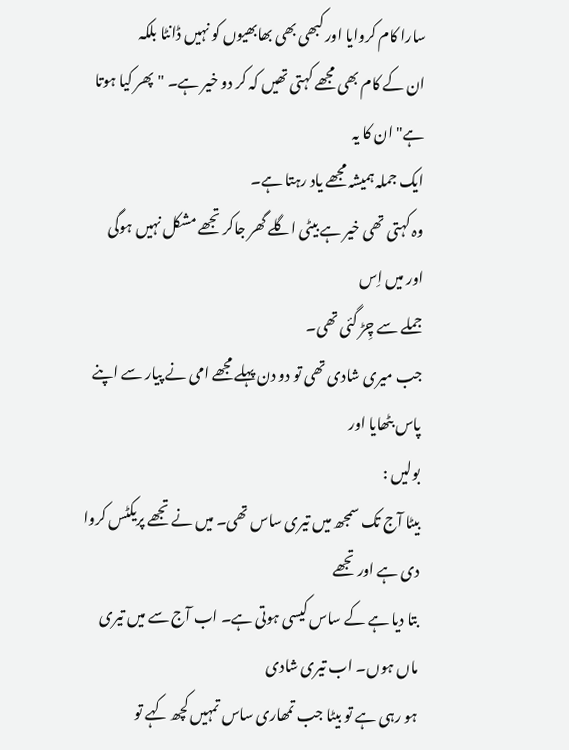سارا کام کروایا اور کبھی بھی بھابھیوں کو نہیں ڈانٹا بلکہ
ان کے کام بھی مجھے کہتی تھیں کہ کر دو خیر ہے۔ "پھر کیا ہوتا ہے" ان کا یہ
ایک جملہ ہمیشہ مجھے یاد رہتا ہے۔
وہ کہتی تھی خیر ہے بیٹی اگلے گھر جاکر تجھے مشکل نہیں ہوگی اور میں اِس
جملے سے چِڑ گئی تھی۔
جب میری شادی تھی تو دو دن پہلے مجھے امی نے پیار سے اپنے پاس بٹھایا اور
بولیں :
بیٹا آج تک سمجھ میں تیری ساس تھی۔ میں نے تجھے پریکٹس کروا دی ہے اور تجھے
بتا دیا ہے کے ساس کیسی ہوتی ہے۔ اب آج سے میں تیری ماں ہوں۔ اب تیری شادی
ہو رہی ہے تو بیٹا جب تمھاری ساس تمہیں کچھ کہے تو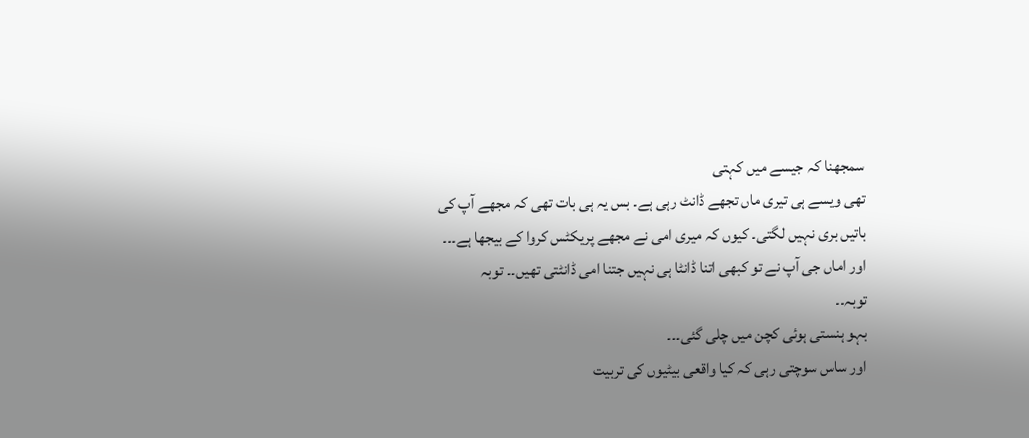سمجھنا کہ جیسے میں کہتی
تھی ویسے ہی تیری ماں تجھے ڈانٹ رہی ہے۔ بس یہ ہی بات تھی کہ مجھے آپ کی
باتیں بری نہیں لگتی۔ کیوں کہ میری امی نے مجھے پریکٹس کروا کے بیجھا ہے۔۔۔
اور اماں جی آپ نے تو کبھی اتنا ڈانٹا ہی نہیں جتنا امی ڈانٹتی تھیں۔۔ توبہ
توبہ۔۔
بہو ہنستی ہوئی کچن میں چلی گئی۔۔۔
اور ساس سوچتی رہی کہ کیا واقعی بیٹیوں کی تربیت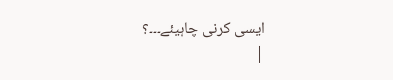ایسی کرنی چاہیئے۔۔۔؟
|